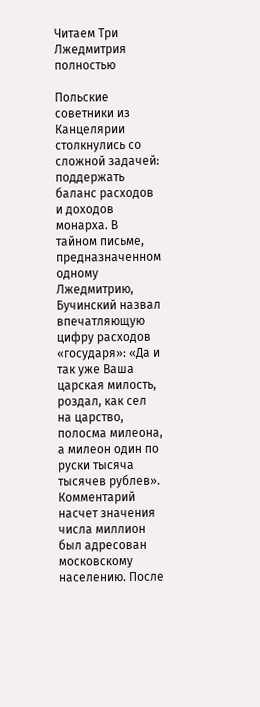Читаем Три Лжедмитрия полностью

Польские советники из Канцелярии столкнулись со сложной задачей: поддержать баланс расходов и доходов монарха. В тайном письме, предназначенном одному Лжедмитрию, Бучинский назвал впечатляющую цифру расходов «государя»: «Да и так уже Ваша царская милость, роздал, как сел на царство, полосма милеона, а милеон один по руски тысяча тысячев рублев». Комментарий насчет значения числа миллион был адресован московскому населению. После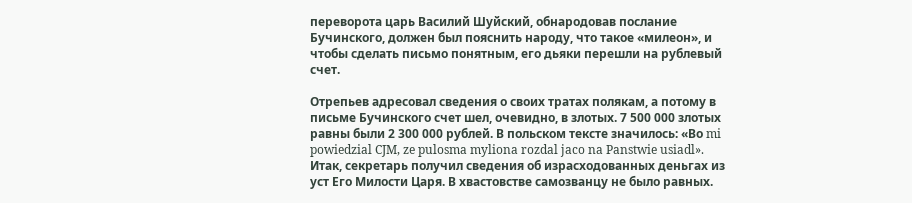переворота царь Василий Шуйский, обнародовав послание Бучинского, должен был пояснить народу, что такое «милеон», и чтобы сделать письмо понятным, его дьяки перешли на рублевый счет.

Отрепьев адресовал сведения о своих тратах полякам, а потому в письме Бучинского счет шел, очевидно, в злотых. 7 500 000 злотых равны были 2 300 000 рублей. В польском тексте значилось: «Во mi powiedzial CJM, ze pulosma myliona rozdal jaco na Panstwie usiadl». Итак, секретарь получил сведения об израсходованных деньгах из уст Его Милости Царя. В хвастовстве самозванцу не было равных.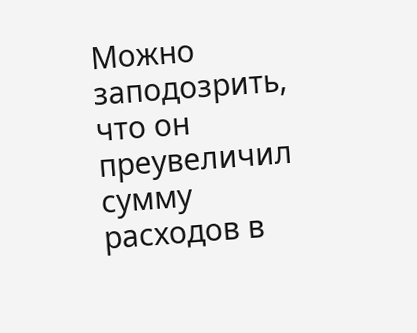Можно заподозрить, что он преувеличил сумму расходов в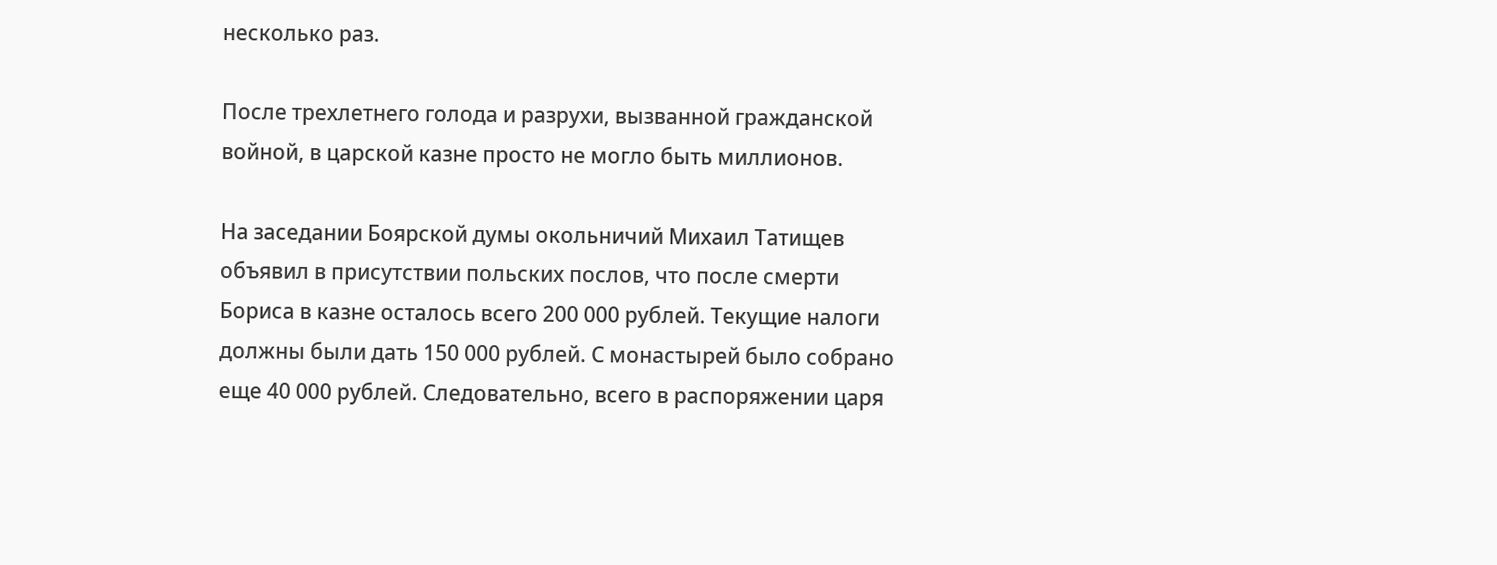несколько раз.

После трехлетнего голода и разрухи, вызванной гражданской войной, в царской казне просто не могло быть миллионов.

На заседании Боярской думы окольничий Михаил Татищев объявил в присутствии польских послов, что после смерти Бориса в казне осталось всего 200 000 рублей. Текущие налоги должны были дать 150 000 рублей. С монастырей было собрано еще 40 000 рублей. Следовательно, всего в распоряжении царя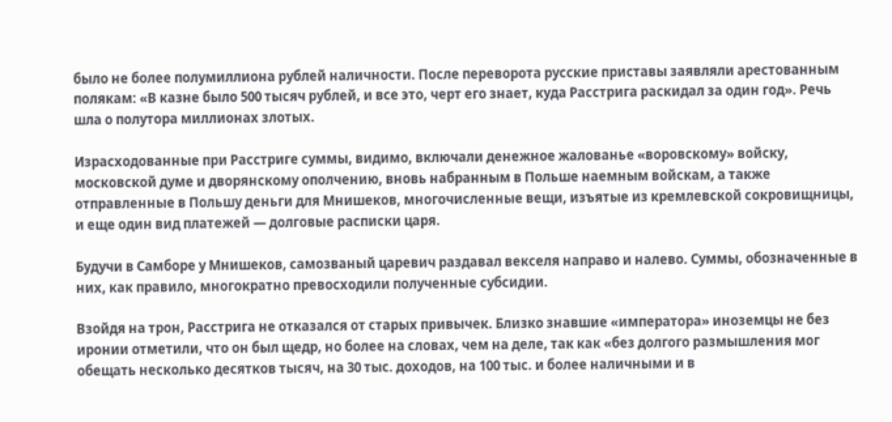было не более полумиллиона рублей наличности. После переворота русские приставы заявляли арестованным полякам: «В казне было 500 тысяч рублей, и все это, черт его знает, куда Расстрига раскидал за один год». Речь шла о полутора миллионах злотых.

Израсходованные при Расстриге суммы, видимо, включали денежное жалованье «воровскому» войску, московской думе и дворянскому ополчению, вновь набранным в Польше наемным войскам, а также отправленные в Польшу деньги для Мнишеков, многочисленные вещи, изъятые из кремлевской сокровищницы, и еще один вид платежей — долговые расписки царя.

Будучи в Самборе у Мнишеков, самозваный царевич раздавал векселя направо и налево. Суммы, обозначенные в них, как правило, многократно превосходили полученные субсидии.

Взойдя на трон, Расстрига не отказался от старых привычек. Близко знавшие «императора» иноземцы не без иронии отметили, что он был щедр, но более на словах, чем на деле, так как «без долгого размышления мог обещать несколько десятков тысяч, на 30 тыс. доходов, на 100 тыс. и более наличными и в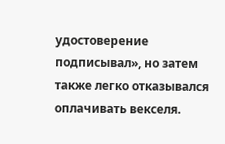удостоверение подписывал», но затем также легко отказывался оплачивать векселя.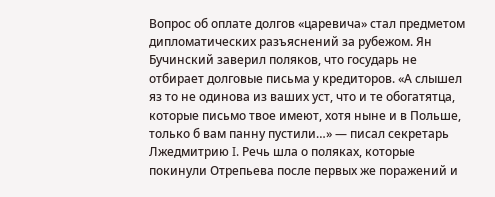Вопрос об оплате долгов «царевича» стал предметом дипломатических разъяснений за рубежом. Ян Бучинский заверил поляков, что государь не отбирает долговые письма у кредиторов. «А слышел яз то не одинова из ваших уст, что и те обогатятца, которые письмо твое имеют, хотя ныне и в Польше, только б вам панну пустили…» — писал секретарь Лжедмитрию I. Речь шла о поляках, которые покинули Отрепьева после первых же поражений и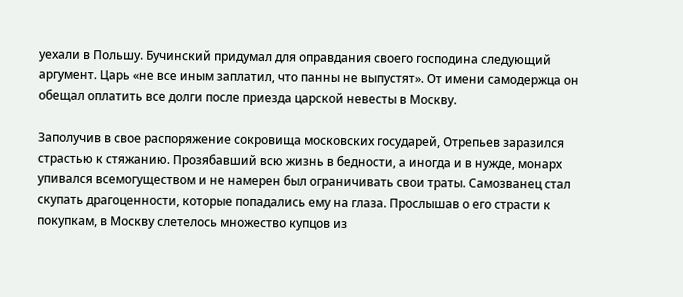уехали в Польшу. Бучинский придумал для оправдания своего господина следующий аргумент. Царь «не все иным заплатил, что панны не выпустят». От имени самодержца он обещал оплатить все долги после приезда царской невесты в Москву.

Заполучив в свое распоряжение сокровища московских государей, Отрепьев заразился страстью к стяжанию. Прозябавший всю жизнь в бедности, а иногда и в нужде, монарх упивался всемогуществом и не намерен был ограничивать свои траты. Самозванец стал скупать драгоценности, которые попадались ему на глаза. Прослышав о его страсти к покупкам, в Москву слетелось множество купцов из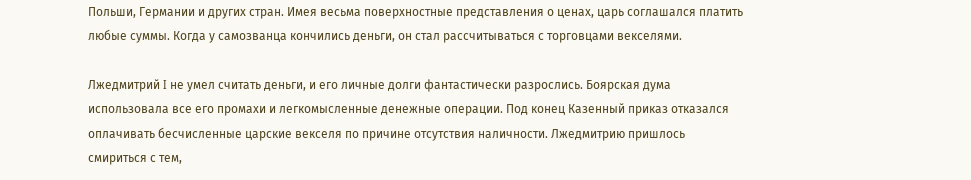Польши, Германии и других стран. Имея весьма поверхностные представления о ценах, царь соглашался платить любые суммы. Когда у самозванца кончились деньги, он стал рассчитываться с торговцами векселями.

Лжедмитрий I не умел считать деньги, и его личные долги фантастически разрослись. Боярская дума использовала все его промахи и легкомысленные денежные операции. Под конец Казенный приказ отказался оплачивать бесчисленные царские векселя по причине отсутствия наличности. Лжедмитрию пришлось смириться с тем,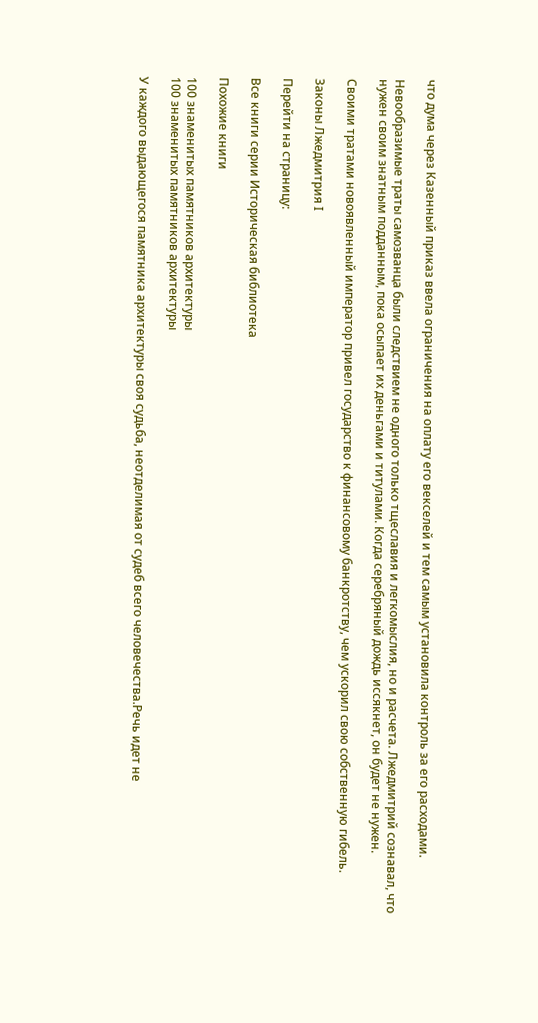что дума через Казенный приказ ввела ограничения на оплату его векселей и тем самым установила контроль за его расходами.

Невообразимые траты самозванца были следствием не одного только тщеславия и легкомыслия, но и расчета. Лжедмитрий сознавал, что нужен своим знатным подданным, пока осыпает их деньгами и титулами. Когда серебряный дождь иссякнет, он будет не нужен.

Своими тратами новоявленный император привел государство к финансовому банкротству, чем ускорил свою собственную гибель.

Законы Лжедмитрия I

Перейти на страницу:

Все книги серии Историческая библиотека

Похожие книги

100 знаменитых памятников архитектуры
100 знаменитых памятников архитектуры

У каждого выдающегося памятника архитектуры своя судьба, неотделимая от судеб всего человечества.Речь идет не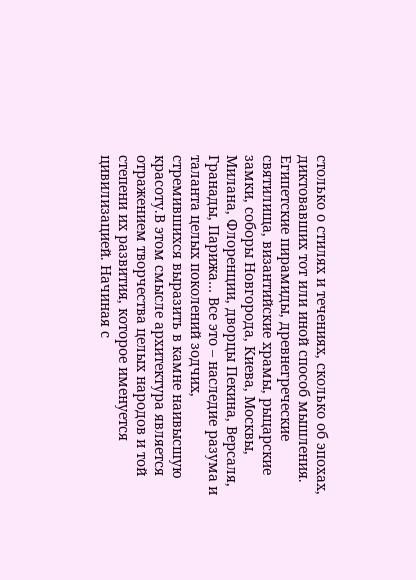столько о стилях и течениях, сколько об эпохах, диктовавших тот или иной способ мышления. Египетские пирамиды, древнегреческие святилища, византийские храмы, рыцарские замки, соборы Новгорода, Киева, Москвы, Милана, Флоренции, дворцы Пекина, Версаля, Гранады, Парижа… Все это – наследие разума и таланта целых поколений зодчих, стремившихся выразить в камне наивысшую красоту.В этом смысле архитектура является отражением творчества целых народов и той степени их развития, которое именуется цивилизацией. Начиная с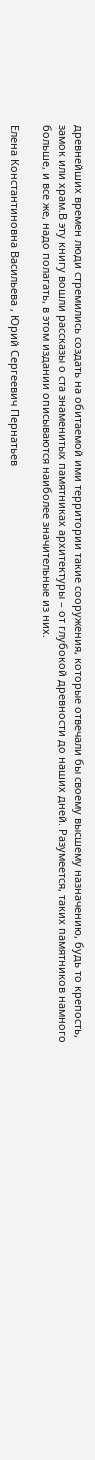древнейших времен люди стремились создать на обитаемой ими территории такие сооружения, которые отвечали бы своему высшему назначению, будь то крепость, замок или храм.В эту книгу вошли рассказы о ста знаменитых памятниках архитектуры – от глубокой древности до наших дней. Разумеется, таких памятников намного больше, и все же, надо полагать, в этом издании описываются наиболее значительные из них.

Елена Константиновна Васильева , Юрий Сергеевич Пернатьев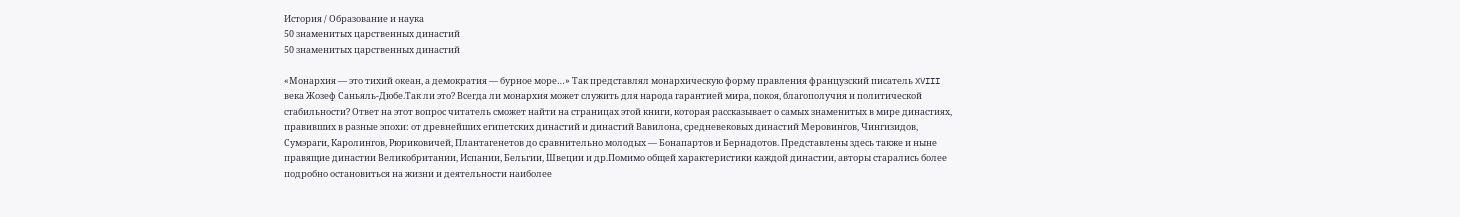История / Образование и наука
50 знаменитых царственных династий
50 знаменитых царственных династий

«Монархия — это тихий океан, а демократия — бурное море…» Так представлял монархическую форму правления французский писатель XVIII века Жозеф Саньяль-Дюбе.Так ли это? Всегда ли монархия может служить для народа гарантией мира, покоя, благополучия и политической стабильности? Ответ на этот вопрос читатель сможет найти на страницах этой книги, которая рассказывает о самых знаменитых в мире династиях, правивших в разные эпохи: от древнейших египетских династий и династий Вавилона, средневековых династий Меровингов, Чингизидов, Сумэраги, Каролингов, Рюриковичей, Плантагенетов до сравнительно молодых — Бонапартов и Бернадотов. Представлены здесь также и ныне правящие династии Великобритании, Испании, Бельгии, Швеции и др.Помимо общей характеристики каждой династии, авторы старались более подробно остановиться на жизни и деятельности наиболее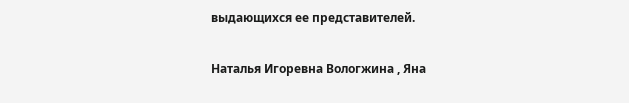выдающихся ее представителей.

Наталья Игоревна Вологжина , Яна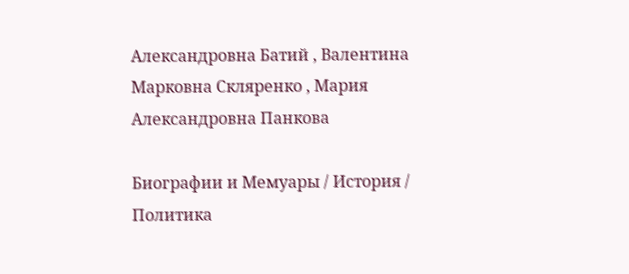Александровна Батий , Валентина Марковна Скляренко , Мария Александровна Панкова

Биографии и Мемуары / История / Политика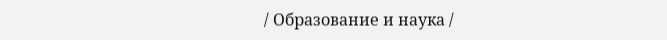/ Образование и наука /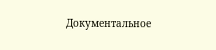Документальное